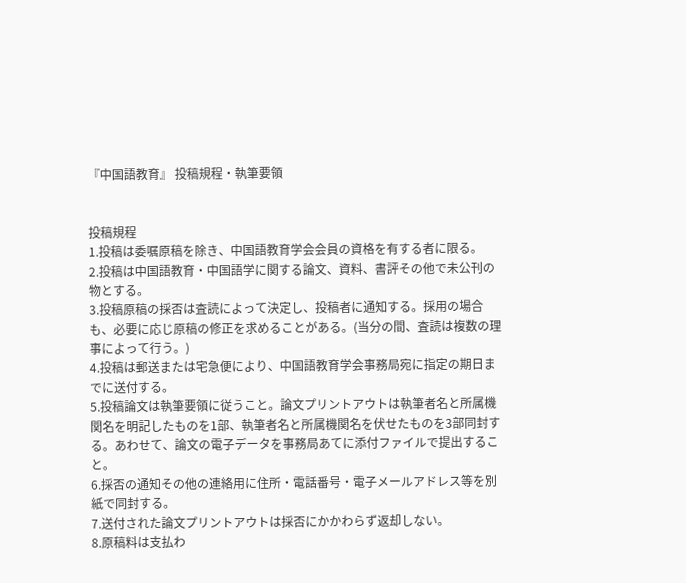『中国語教育』 投稿規程・執筆要領


投稿規程
1.投稿は委嘱原稿を除き、中国語教育学会会員の資格を有する者に限る。
2.投稿は中国語教育・中国語学に関する論文、資料、書評その他で未公刊の物とする。
3.投稿原稿の採否は査読によって決定し、投稿者に通知する。採用の場合も、必要に応じ原稿の修正を求めることがある。(当分の間、査読は複数の理事によって行う。)
4.投稿は郵送または宅急便により、中国語教育学会事務局宛に指定の期日までに送付する。
5.投稿論文は執筆要領に従うこと。論文プリントアウトは執筆者名と所属機関名を明記したものを1部、執筆者名と所属機関名を伏せたものを3部同封する。あわせて、論文の電子データを事務局あてに添付ファイルで提出すること。
6.採否の通知その他の連絡用に住所・電話番号・電子メールアドレス等を別紙で同封する。
7.送付された論文プリントアウトは採否にかかわらず返却しない。
8.原稿料は支払わ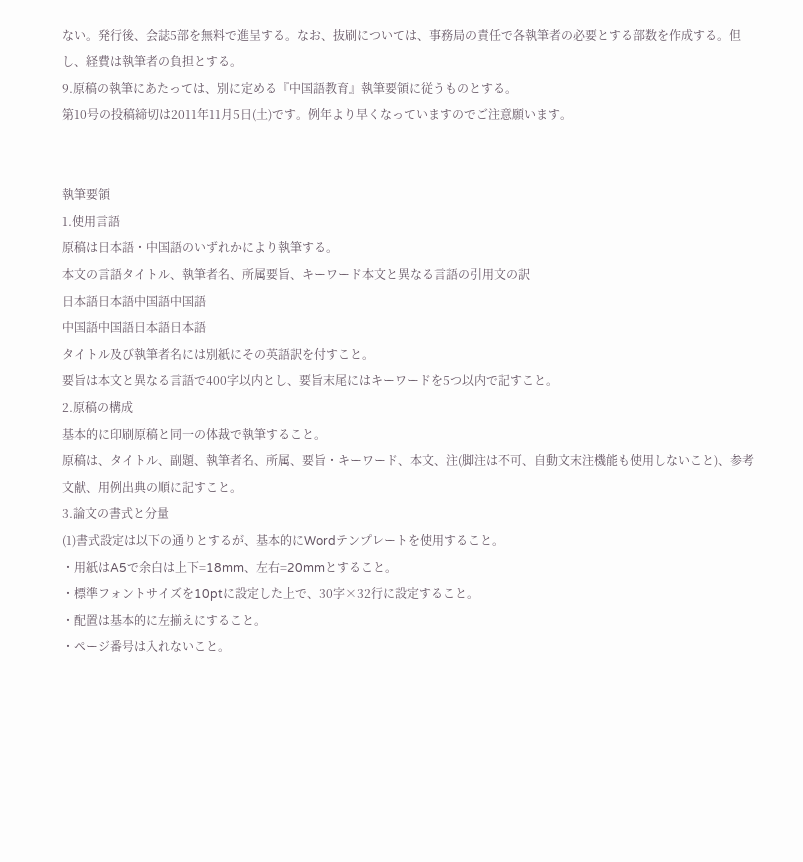ない。発行後、会誌5部を無料で進呈する。なお、抜刷については、事務局の責任で各執筆者の必要とする部数を作成する。但し、経費は執筆者の負担とする。
9.原稿の執筆にあたっては、別に定める『中国語教育』執筆要領に従うものとする。
第10号の投稿締切は2011年11月5日(土)です。例年より早くなっていますのでご注意願います。


執筆要領
1.使用言語
原稿は日本語・中国語のいずれかにより執筆する。
本文の言語タイトル、執筆者名、所属要旨、キーワード本文と異なる言語の引用文の訳
日本語日本語中国語中国語
中国語中国語日本語日本語
タイトル及び執筆者名には別紙にその英語訳を付すこと。
要旨は本文と異なる言語で400字以内とし、要旨末尾にはキーワードを5つ以内で記すこと。
2.原稿の構成
基本的に印刷原稿と同一の体裁で執筆すること。
原稿は、タイトル、副題、執筆者名、所属、要旨・キーワード、本文、注(脚注は不可、自動文末注機能も使用しないこと)、参考文献、用例出典の順に記すこと。
3.論文の書式と分量
(1)書式設定は以下の通りとするが、基本的にWordテンプレートを使用すること。
・用紙はA5で余白は上下=18mm、左右=20mmとすること。
・標準フォントサイズを10ptに設定した上で、30字×32行に設定すること。
・配置は基本的に左揃えにすること。
・ページ番号は入れないこと。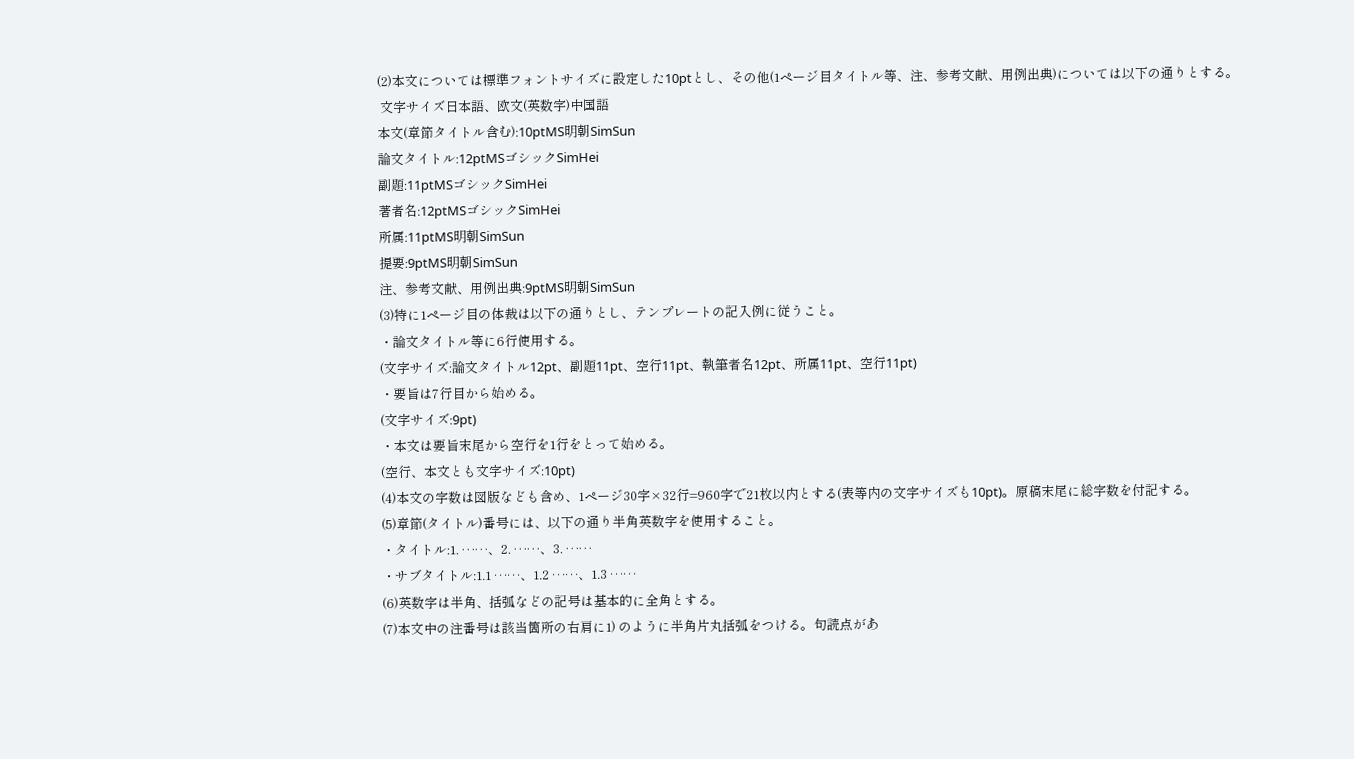(2)本文については標準フォントサイズに設定した10ptとし、その他(1ページ目タイトル等、注、参考文献、用例出典)については以下の通りとする。
 文字サイズ日本語、欧文(英数字)中国語
本文(章節タイトル含む):10ptMS明朝SimSun
論文タイトル:12ptMSゴシックSimHei
副題:11ptMSゴシックSimHei
著者名:12ptMSゴシックSimHei
所属:11ptMS明朝SimSun
提要:9ptMS明朝SimSun
注、参考文献、用例出典:9ptMS明朝SimSun
(3)特に1ページ目の体裁は以下の通りとし、テンプレートの記入例に従うこと。
・論文タイトル等に6行使用する。
(文字サイズ:論文タイトル12pt、副題11pt、空行11pt、執筆者名12pt、所属11pt、空行11pt)
・要旨は7行目から始める。
(文字サイズ:9pt)
・本文は要旨末尾から空行を1行をとって始める。
(空行、本文とも文字サイズ:10pt)
(4)本文の字数は図版なども含め、1ページ30字×32行=960字で21枚以内とする(表等内の文字サイズも10pt)。原稿末尾に総字数を付記する。
(5)章節(タイトル)番号には、以下の通り半角英数字を使用すること。
・タイトル:1. ……、2. ……、3. ……
・サブタイトル:1.1 ……、1.2 ……、1.3 ……
(6)英数字は半角、括弧などの記号は基本的に全角とする。
(7)本文中の注番号は該当箇所の右肩に1) のように半角片丸括弧をつける。句読点があ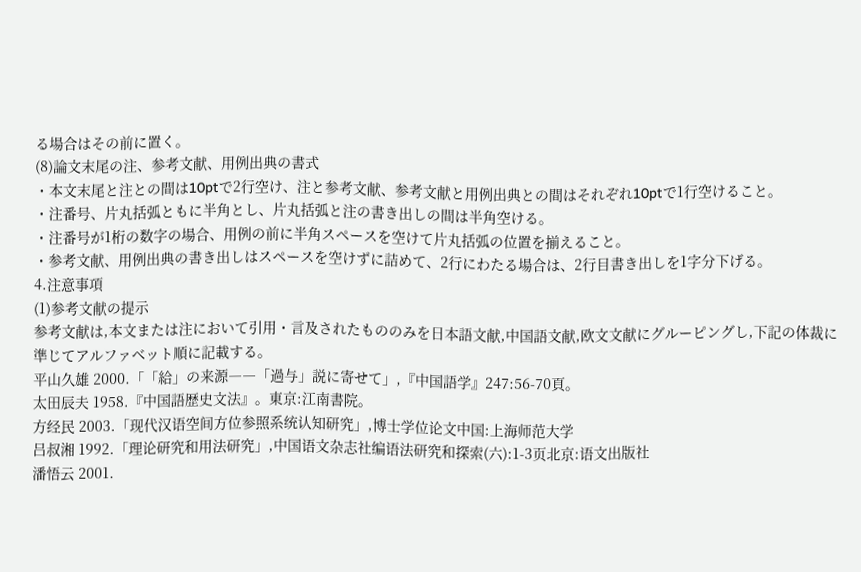る場合はその前に置く。
(8)論文末尾の注、参考文献、用例出典の書式
・本文末尾と注との間は10ptで2行空け、注と参考文献、参考文献と用例出典との間はそれぞれ10ptで1行空けること。
・注番号、片丸括弧ともに半角とし、片丸括弧と注の書き出しの間は半角空ける。
・注番号が1桁の数字の場合、用例の前に半角スペースを空けて片丸括弧の位置を揃えること。
・参考文献、用例出典の書き出しはスペースを空けずに詰めて、2行にわたる場合は、2行目書き出しを1字分下げる。
4.注意事項
(1)参考文献の提示
参考文献は,本文または注において引用・言及されたもののみを日本語文献,中国語文献,欧文文献にグルーピングし,下記の体裁に準じてアルファベット順に記載する。
平山久雄 2000.「「給」の来源――「過与」説に寄せて」,『中国語学』247:56-70頁。
太田辰夫 1958.『中国語歴史文法』。東京:江南書院。
方经民 2003.「现代汉语空间方位参照系统认知研究」,博士学位论文中国:上海师范大学
吕叔湘 1992.「理论研究和用法研究」,中国语文杂志社编语法研究和探索(六):1-3页北京:语文出版社
潘悟云 2001.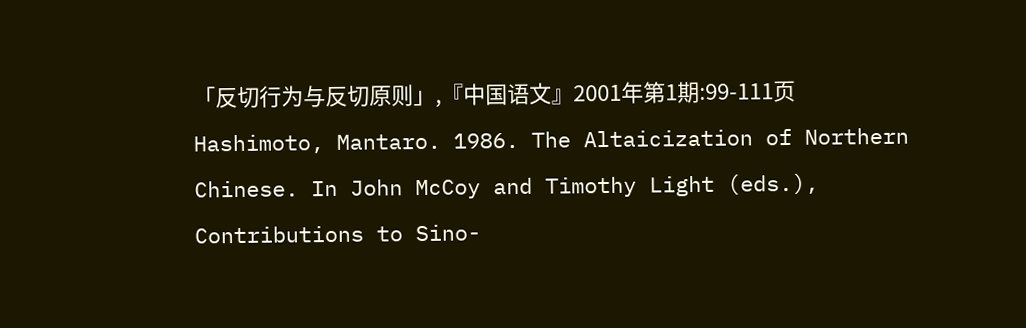「反切行为与反切原则」,『中国语文』2001年第1期:99-111页
Hashimoto, Mantaro. 1986. The Altaicization of Northern Chinese. In John McCoy and Timothy Light (eds.), Contributions to Sino-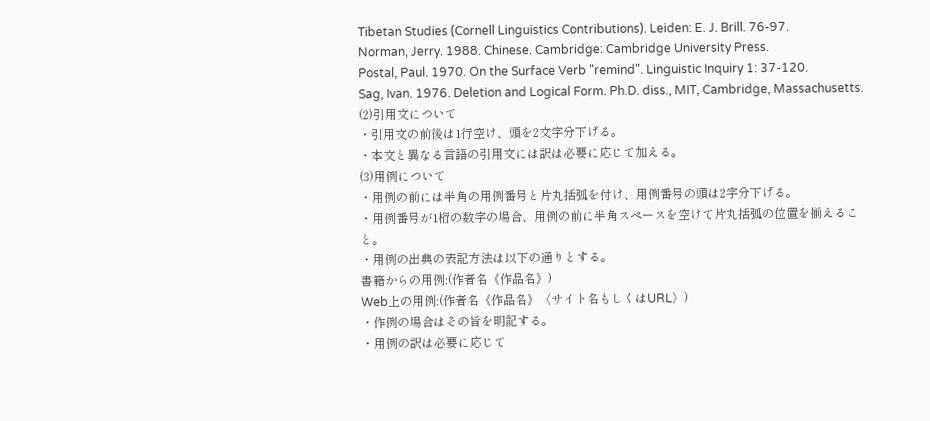Tibetan Studies (Cornell Linguistics Contributions). Leiden: E. J. Brill. 76-97.
Norman, Jerry. 1988. Chinese. Cambridge: Cambridge University Press.
Postal, Paul. 1970. On the Surface Verb "remind". Linguistic Inquiry 1: 37-120.
Sag, Ivan. 1976. Deletion and Logical Form. Ph.D. diss., MIT, Cambridge, Massachusetts.
(2)引用文について
・引用文の前後は1行空け、頭を2文字分下げる。
・本文と異なる言語の引用文には訳は必要に応じて加える。
(3)用例について
・用例の前には半角の用例番号と片丸括弧を付け、用例番号の頭は2字分下げる。
・用例番号が1桁の数字の場合、用例の前に半角スペースを空けて片丸括弧の位置を揃えること。
・用例の出典の表記方法は以下の通りとする。
書籍からの用例:(作者名《作品名》)
Web上の用例:(作者名《作品名》〈サイト名もしくはURL〉)
・作例の場合はその旨を明記する。
・用例の訳は必要に応じて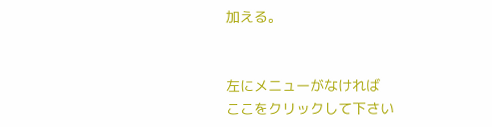加える。


左にメニューがなければ
ここをクリックして下さい